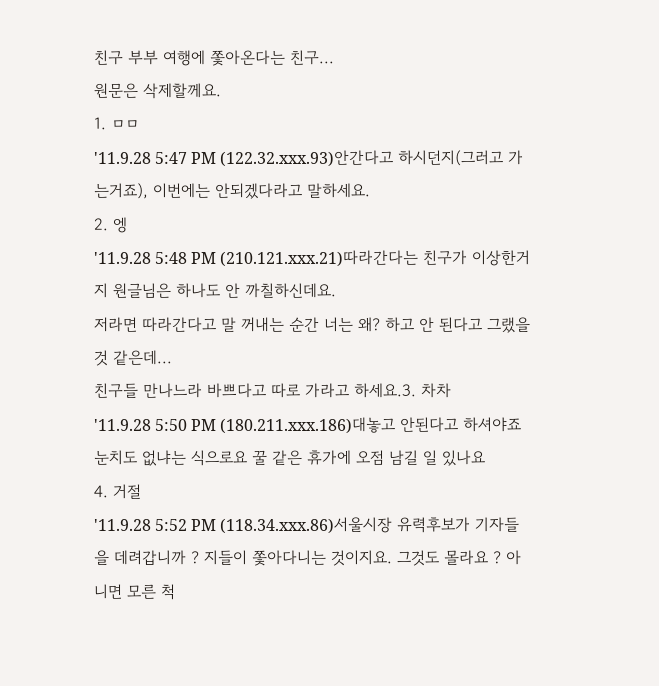친구 부부 여행에 쫓아온다는 친구...
원문은 삭제할께요.
1. ㅁㅁ
'11.9.28 5:47 PM (122.32.xxx.93)안간다고 하시던지(그러고 가는거죠), 이번에는 안되겠다라고 말하세요.
2. 엥
'11.9.28 5:48 PM (210.121.xxx.21)따라간다는 친구가 이상한거지 원글님은 하나도 안 까칠하신데요.
저라면 따라간다고 말 꺼내는 순간 너는 왜? 하고 안 된다고 그랬을것 같은데...
친구들 만나느라 바쁘다고 따로 가라고 하세요.3. 차차
'11.9.28 5:50 PM (180.211.xxx.186)대놓고 안된다고 하셔야죠 눈치도 없냐는 식으로요 꿀 같은 휴가에 오점 남길 일 있나요
4. 거절
'11.9.28 5:52 PM (118.34.xxx.86)서울시장 유력후보가 기자들을 데려갑니까 ? 지들이 쫓아다니는 것이지요. 그것도 몰라요 ? 아니면 모른 척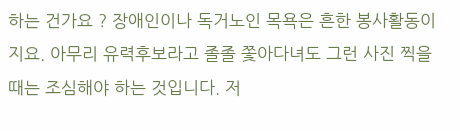하는 건가요 ? 장애인이나 독거노인 목욕은 흔한 봉사활동이지요. 아무리 유력후보라고 졸졸 쫓아다녀도 그런 사진 찍을 때는 조심해야 하는 것입니다. 저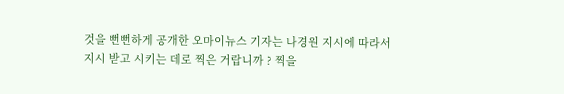것을 뻔뻔하게 공개한 오마이뉴스 기자는 나경원 지시에 따라서 지시 받고 시키는 데로 찍은 거랍니까 ? 찍을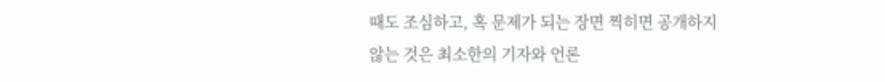때도 조심하고, 혹 문제가 되는 장면 찍히면 공개하지 않는 것은 최소한의 기자와 언론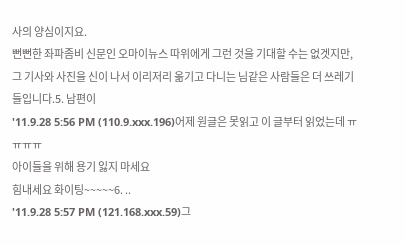사의 양심이지요.
뻔뻔한 좌파좀비 신문인 오마이뉴스 따위에게 그런 것을 기대할 수는 없겟지만, 그 기사와 사진을 신이 나서 이리저리 옮기고 다니는 님같은 사람들은 더 쓰레기들입니다.5. 남편이
'11.9.28 5:56 PM (110.9.xxx.196)어제 원글은 못읽고 이 글부터 읽었는데 ㅠㅠㅠㅠ
아이들을 위해 용기 잃지 마세요
힘내세요 화이팅~~~~~6. ..
'11.9.28 5:57 PM (121.168.xxx.59)그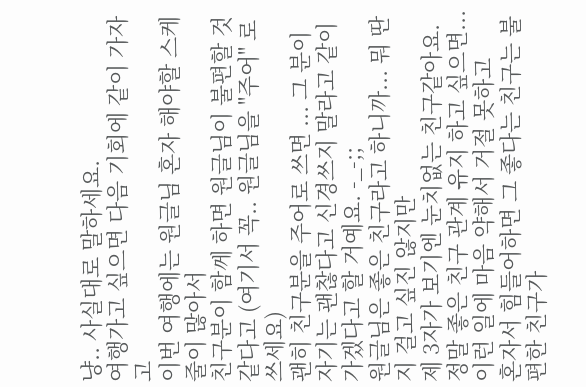냥.. 사실대로 말하세요.
여행가고 싶으면 다음 기회에 같이 가자고
이번 여행에는 원글님 혼자 해야할 스케줄이 많아서
친구분이 함께 하면 원글님이 불편할 것 같다고 (여기서 꼭.. 원글님을 "주어" 로 쓰세요)
괜히 친구분을 주어로 쓰면 ... 그 분이 자기는 괜찮다고 신경쓰지 말라고 같이 가겠다고 할 거예요. -_-;;
원글님은 좋은 친구라고 하니까... 뭐 딴지 걸고 싶진 않지만
제 3자가 보기엔 눈치없는 친구같아요.
정말 좋은 친구 관계 유지 하고 싶으면... 이런 일에 마음 약해서 거절 못하고
혼자서 힘들어하면 그 좋다는 친구는 불편한 친구가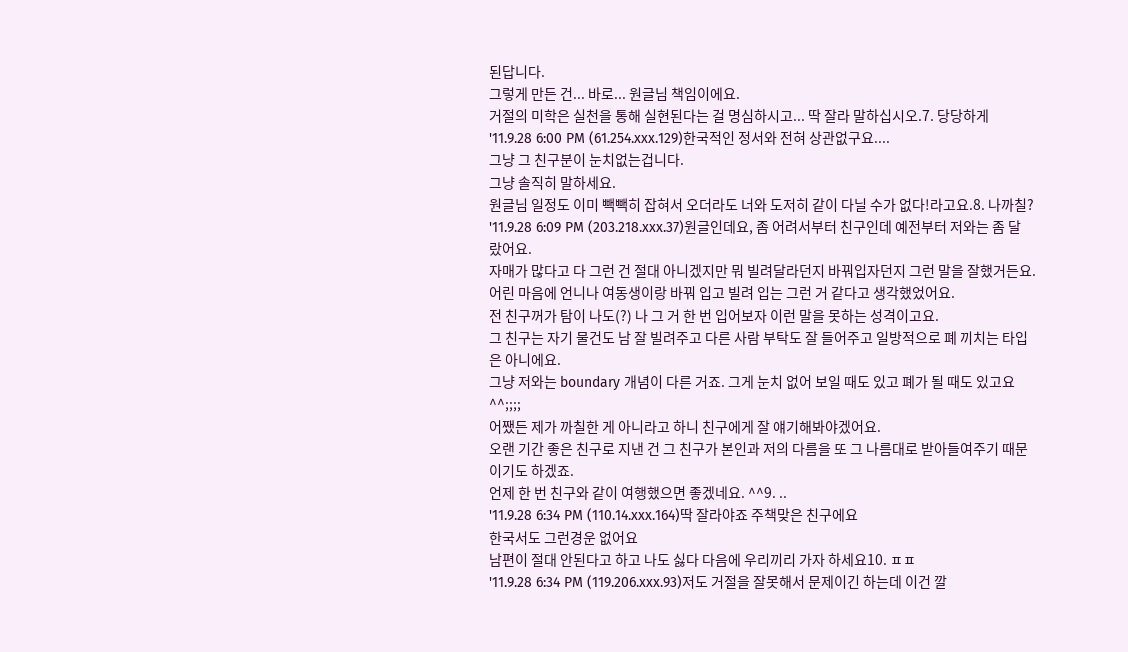된답니다.
그렇게 만든 건... 바로... 원글님 책임이에요.
거절의 미학은 실천을 통해 실현된다는 걸 명심하시고... 딱 잘라 말하십시오.7. 당당하게
'11.9.28 6:00 PM (61.254.xxx.129)한국적인 정서와 전혀 상관없구요....
그냥 그 친구분이 눈치없는겁니다.
그냥 솔직히 말하세요.
원글님 일정도 이미 빽빽히 잡혀서 오더라도 너와 도저히 같이 다닐 수가 없다!라고요.8. 나까칠?
'11.9.28 6:09 PM (203.218.xxx.37)원글인데요, 좀 어려서부터 친구인데 예전부터 저와는 좀 달랐어요.
자매가 많다고 다 그런 건 절대 아니겠지만 뭐 빌려달라던지 바꿔입자던지 그런 말을 잘했거든요.
어린 마음에 언니나 여동생이랑 바꿔 입고 빌려 입는 그런 거 같다고 생각했었어요.
전 친구꺼가 탐이 나도(?) 나 그 거 한 번 입어보자 이런 말을 못하는 성격이고요.
그 친구는 자기 물건도 남 잘 빌려주고 다른 사람 부탁도 잘 들어주고 일방적으로 폐 끼치는 타입은 아니에요.
그냥 저와는 boundary 개념이 다른 거죠. 그게 눈치 없어 보일 때도 있고 폐가 될 때도 있고요 ^^;;;;
어쨌든 제가 까칠한 게 아니라고 하니 친구에게 잘 얘기해봐야겠어요.
오랜 기간 좋은 친구로 지낸 건 그 친구가 본인과 저의 다름을 또 그 나름대로 받아들여주기 때문이기도 하겠죠.
언제 한 번 친구와 같이 여행했으면 좋겠네요. ^^9. ..
'11.9.28 6:34 PM (110.14.xxx.164)딱 잘라야죠 주책맞은 친구에요
한국서도 그런경운 없어요
남편이 절대 안된다고 하고 나도 싫다 다음에 우리끼리 가자 하세요10. ㅍㅍ
'11.9.28 6:34 PM (119.206.xxx.93)저도 거절을 잘못해서 문제이긴 하는데 이건 깔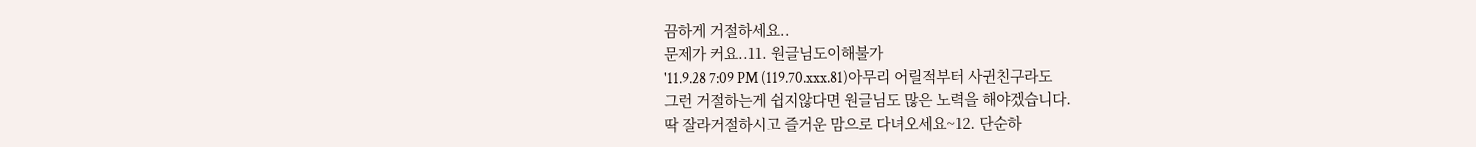끔하게 거절하세요..
문제가 커요..11. 원글님도이해불가
'11.9.28 7:09 PM (119.70.xxx.81)아무리 어릴적부터 사귄친구라도
그런 거절하는게 쉽지않다면 원글님도 많은 노력을 해야겠습니다.
딱 잘라거절하시고 즐거운 맘으로 다녀오세요~12. 단순하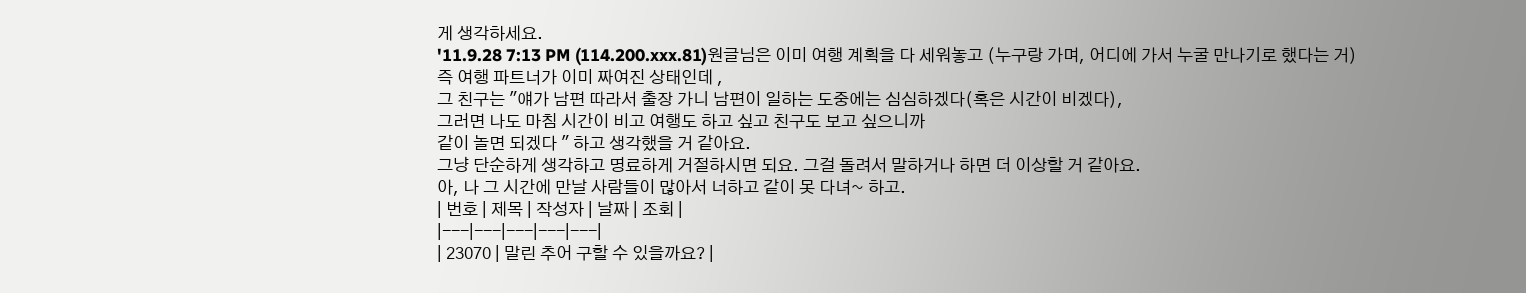게 생각하세요.
'11.9.28 7:13 PM (114.200.xxx.81)원글님은 이미 여행 계획을 다 세워놓고 (누구랑 가며, 어디에 가서 누굴 만나기로 했다는 거)
즉 여행 파트너가 이미 짜여진 상태인데 ,
그 친구는 "얘가 남편 따라서 출장 가니 남편이 일하는 도중에는 심심하겠다(혹은 시간이 비겠다),
그러면 나도 마침 시간이 비고 여행도 하고 싶고 친구도 보고 싶으니까
같이 놀면 되겠다 " 하고 생각했을 거 같아요.
그냥 단순하게 생각하고 명료하게 거절하시면 되요. 그걸 돌려서 말하거나 하면 더 이상할 거 같아요.
아, 나 그 시간에 만날 사람들이 많아서 너하고 같이 못 다녀~ 하고.
| 번호 | 제목 | 작성자 | 날짜 | 조회 |
|---|---|---|---|---|
| 23070 | 말린 추어 구할 수 있을까요? |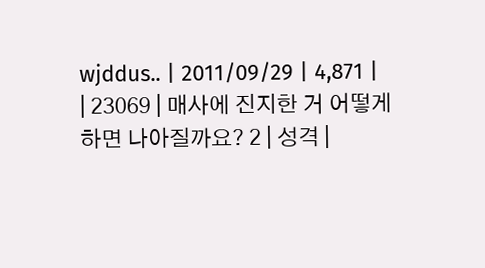wjddus.. | 2011/09/29 | 4,871 |
| 23069 | 매사에 진지한 거 어떻게 하면 나아질까요? 2 | 성격 |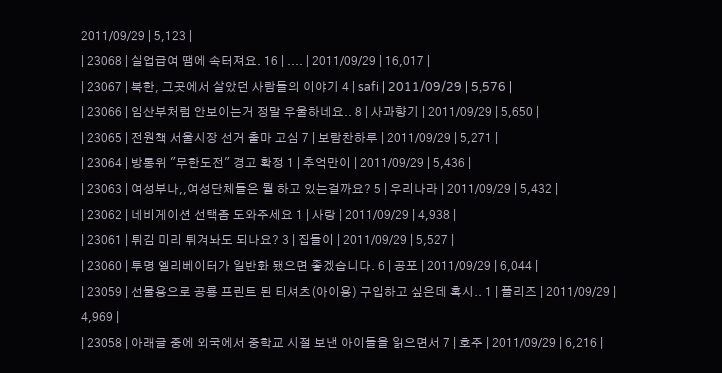2011/09/29 | 5,123 |
| 23068 | 실업급여 땜에 속터져요. 16 | .... | 2011/09/29 | 16,017 |
| 23067 | 북한, 그곳에서 살았던 사람들의 이야기 4 | safi | 2011/09/29 | 5,576 |
| 23066 | 임산부처럼 안보이는거 정말 우울하네요.. 8 | 사과향기 | 2011/09/29 | 5,650 |
| 23065 | 전원책 서울시장 선거 출마 고심 7 | 보람찬하루 | 2011/09/29 | 5,271 |
| 23064 | 방통위 "무한도전" 경고 확정 1 | 추억만이 | 2011/09/29 | 5,436 |
| 23063 | 여성부나,,여성단체들은 뭘 하고 있는걸까요? 5 | 우리나라 | 2011/09/29 | 5,432 |
| 23062 | 네비게이션 선택좀 도와주세요 1 | 사랑 | 2011/09/29 | 4,938 |
| 23061 | 튀김 미리 튀겨놔도 되나요? 3 | 집들이 | 2011/09/29 | 5,527 |
| 23060 | 투명 엘리베이터가 일반화 됐으면 좋겠습니다. 6 | 공포 | 2011/09/29 | 6,044 |
| 23059 | 선물용으로 공룡 프린트 된 티셔츠(아이용) 구입하고 싶은데 혹시.. 1 | 플리즈 | 2011/09/29 | 4,969 |
| 23058 | 아래글 중에 외국에서 중학교 시절 보낸 아이들을 읽으면서 7 | 호주 | 2011/09/29 | 6,216 |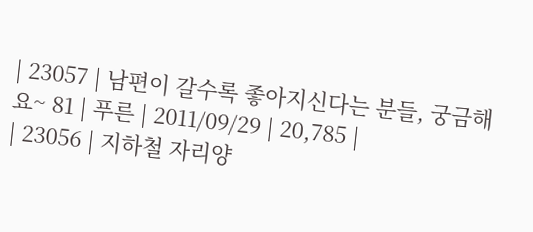| 23057 | 남편이 갈수록 좋아지신다는 분들, 궁금해요~ 81 | 푸른 | 2011/09/29 | 20,785 |
| 23056 | 지하철 자리양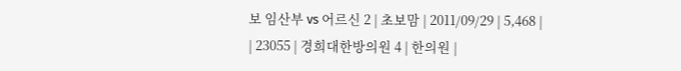보 임산부 vs 어르신 2 | 초보맘 | 2011/09/29 | 5,468 |
| 23055 | 경희대한방의원 4 | 한의원 |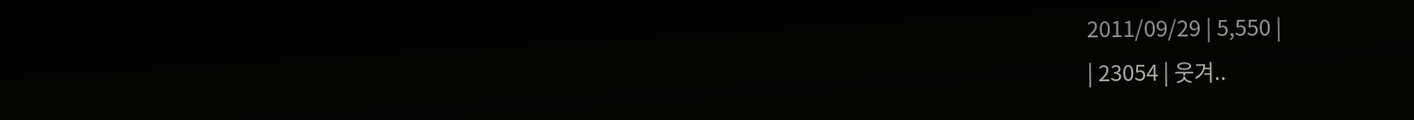2011/09/29 | 5,550 |
| 23054 | 웃겨..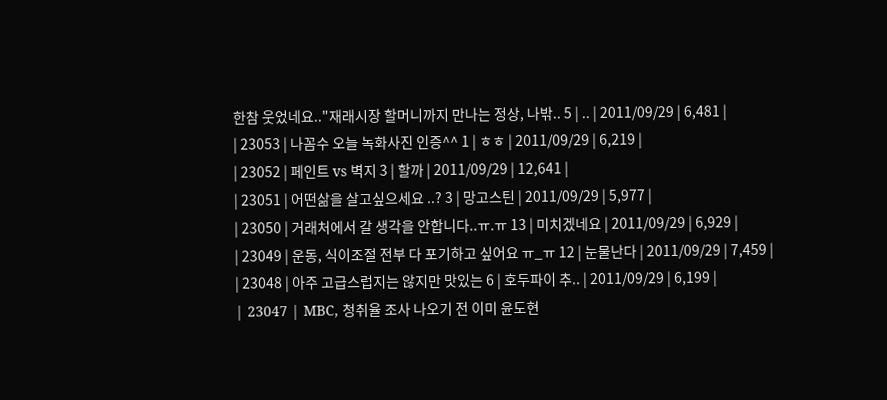한참 웃었네요.."재래시장 할머니까지 만나는 정상, 나밖.. 5 | .. | 2011/09/29 | 6,481 |
| 23053 | 나꼼수 오늘 녹화사진 인증^^ 1 | ㅎㅎ | 2011/09/29 | 6,219 |
| 23052 | 페인트 vs 벽지 3 | 할까 | 2011/09/29 | 12,641 |
| 23051 | 어떤삶을 살고싶으세요 ..? 3 | 망고스틴 | 2011/09/29 | 5,977 |
| 23050 | 거래처에서 갈 생각을 안합니다..ㅠ.ㅠ 13 | 미치겠네요 | 2011/09/29 | 6,929 |
| 23049 | 운동, 식이조절 전부 다 포기하고 싶어요 ㅠ_ㅠ 12 | 눈물난다 | 2011/09/29 | 7,459 |
| 23048 | 아주 고급스럽지는 않지만 맛있는 6 | 호두파이 추.. | 2011/09/29 | 6,199 |
| 23047 | MBC, 청취율 조사 나오기 전 이미 윤도현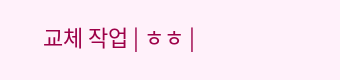교체 작업 | ㅎㅎ |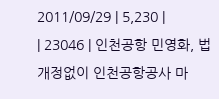2011/09/29 | 5,230 |
| 23046 | 인천공항 민영화, 법 개정없이 인천공항공사 마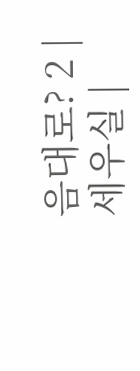음대로? 2 | 세우실 |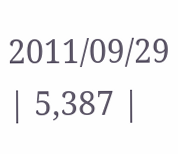2011/09/29 | 5,387 |